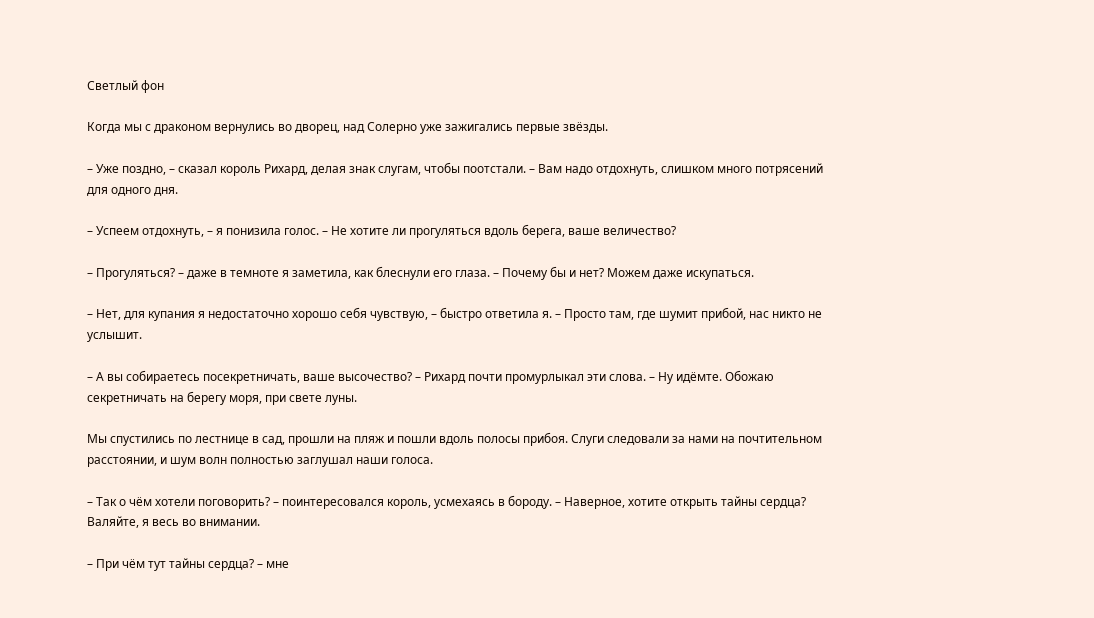Светлый фон

Когда мы с драконом вернулись во дворец, над Солерно уже зажигались первые звёзды.

– Уже поздно, – сказал король Рихард, делая знак слугам, чтобы поотстали. – Вам надо отдохнуть, слишком много потрясений для одного дня.

– Успеем отдохнуть, – я понизила голос. – Не хотите ли прогуляться вдоль берега, ваше величество?

– Прогуляться? – даже в темноте я заметила, как блеснули его глаза. – Почему бы и нет? Можем даже искупаться.

– Нет, для купания я недостаточно хорошо себя чувствую, – быстро ответила я. – Просто там, где шумит прибой, нас никто не услышит.

– А вы собираетесь посекретничать, ваше высочество? – Рихард почти промурлыкал эти слова. – Ну идёмте. Обожаю секретничать на берегу моря, при свете луны.

Мы спустились по лестнице в сад, прошли на пляж и пошли вдоль полосы прибоя. Слуги следовали за нами на почтительном расстоянии, и шум волн полностью заглушал наши голоса.

– Так о чём хотели поговорить? – поинтересовался король, усмехаясь в бороду. – Наверное, хотите открыть тайны сердца? Валяйте, я весь во внимании.

– При чём тут тайны сердца? – мне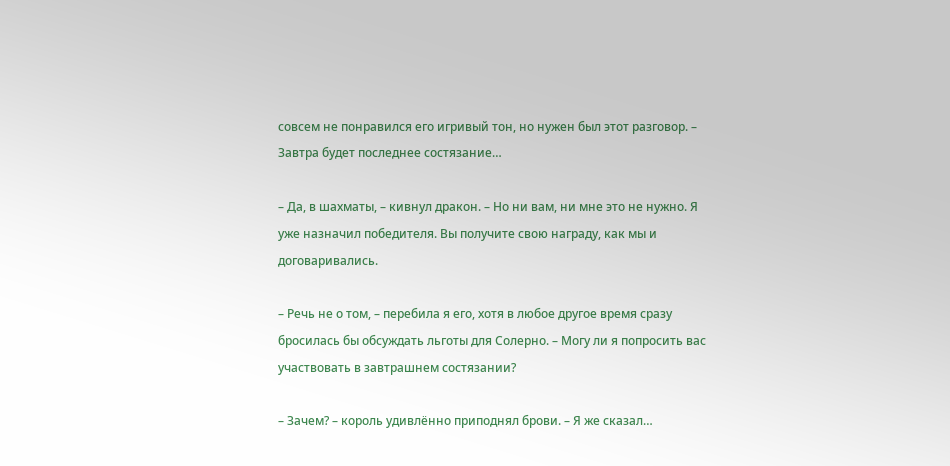совсем не понравился его игривый тон, но нужен был этот разговор. – Завтра будет последнее состязание…

– Да, в шахматы, – кивнул дракон. – Но ни вам, ни мне это не нужно. Я уже назначил победителя. Вы получите свою награду, как мы и договаривались.

– Речь не о том, – перебила я его, хотя в любое другое время сразу бросилась бы обсуждать льготы для Солерно. – Могу ли я попросить вас участвовать в завтрашнем состязании?

– Зачем? – король удивлённо приподнял брови. – Я же сказал…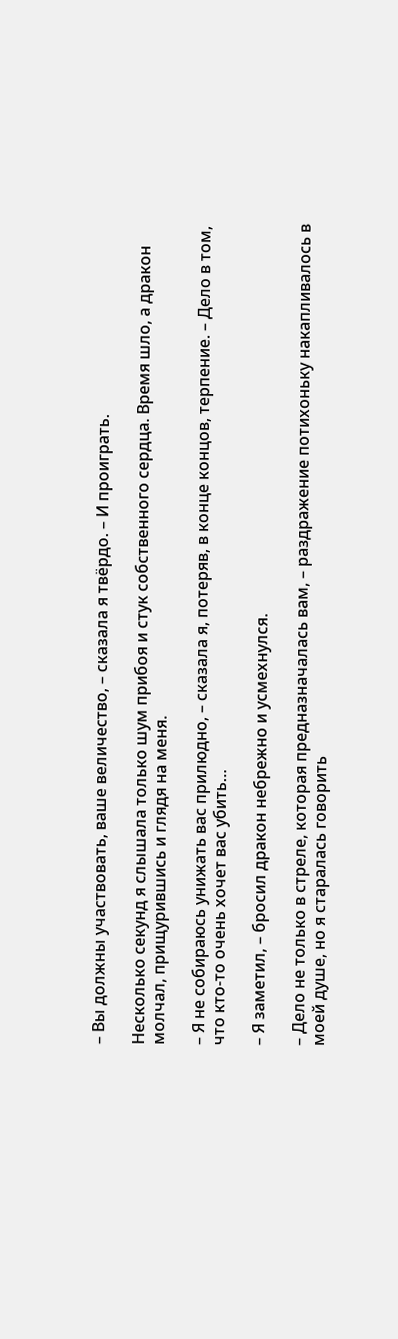– Вы должны участвовать, ваше величество, – сказала я твёрдо. – И проиграть.

Несколько секунд я слышала только шум прибоя и стук собственного сердца. Время шло, а дракон молчал, прищурившись и глядя на меня.

– Я не собираюсь унижать вас прилюдно, – сказала я, потеряв, в конце концов, терпение. – Дело в том, что кто-то очень хочет вас убить…

– Я заметил, – бросил дракон небрежно и усмехнулся.

– Дело не только в стреле, которая предназначалась вам, – раздражение потихоньку накапливалось в моей душе, но я старалась говорить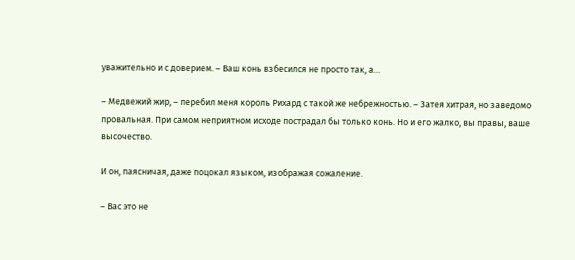уважительно и с доверием. – Ваш конь взбесился не просто так, а…

– Медвежий жир, – перебил меня король Рихард с такой же небрежностью. – Затея хитрая, но заведомо провальная. При самом неприятном исходе пострадал бы только конь. Но и его жалко, вы правы, ваше высочество.

И он, паясничая, даже поцокал языком, изображая сожаление.

– Вас это не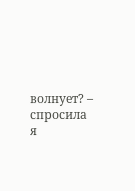волнует? – спросила я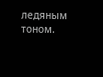ледяным тоном.